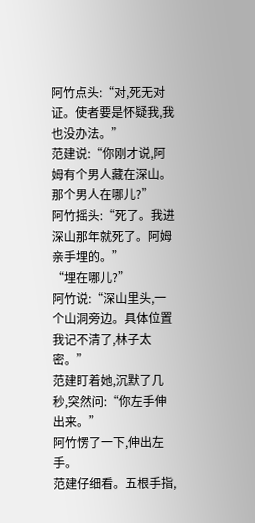阿竹点头:“对,死无对证。使者要是怀疑我,我也没办法。”
范建说:“你刚才说,阿姆有个男人藏在深山。那个男人在哪儿?”
阿竹摇头:“死了。我进深山那年就死了。阿姆亲手埋的。”
“埋在哪儿?”
阿竹说:“深山里头,一个山洞旁边。具体位置我记不清了,林子太密。”
范建盯着她,沉默了几秒,突然问:“你左手伸出来。”
阿竹愣了一下,伸出左手。
范建仔细看。五根手指,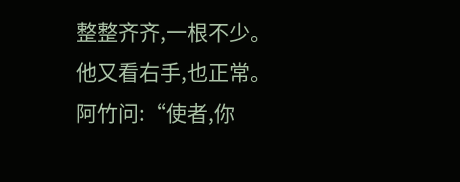整整齐齐,一根不少。
他又看右手,也正常。
阿竹问:“使者,你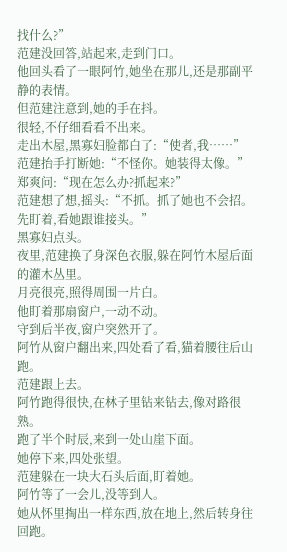找什么?”
范建没回答,站起来,走到门口。
他回头看了一眼阿竹,她坐在那儿,还是那副平静的表情。
但范建注意到,她的手在抖。
很轻,不仔细看看不出来。
走出木屋,黑寡妇脸都白了:“使者,我……”
范建抬手打断她:“不怪你。她装得太像。”
郑爽问:“现在怎么办?抓起来?”
范建想了想,摇头:“不抓。抓了她也不会招。先盯着,看她跟谁接头。”
黑寡妇点头。
夜里,范建换了身深色衣服,躲在阿竹木屋后面的灌木丛里。
月亮很亮,照得周围一片白。
他盯着那扇窗户,一动不动。
守到后半夜,窗户突然开了。
阿竹从窗户翻出来,四处看了看,猫着腰往后山跑。
范建跟上去。
阿竹跑得很快,在林子里钻来钻去,像对路很熟。
跑了半个时辰,来到一处山崖下面。
她停下来,四处张望。
范建躲在一块大石头后面,盯着她。
阿竹等了一会儿,没等到人。
她从怀里掏出一样东西,放在地上,然后转身往回跑。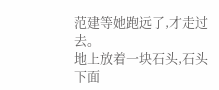范建等她跑远了,才走过去。
地上放着一块石头,石头下面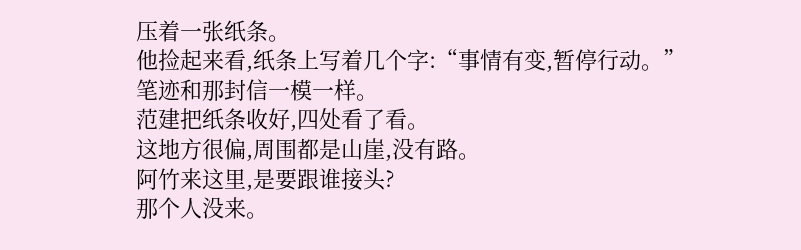压着一张纸条。
他捡起来看,纸条上写着几个字:“事情有变,暂停行动。”
笔迹和那封信一模一样。
范建把纸条收好,四处看了看。
这地方很偏,周围都是山崖,没有路。
阿竹来这里,是要跟谁接头?
那个人没来。